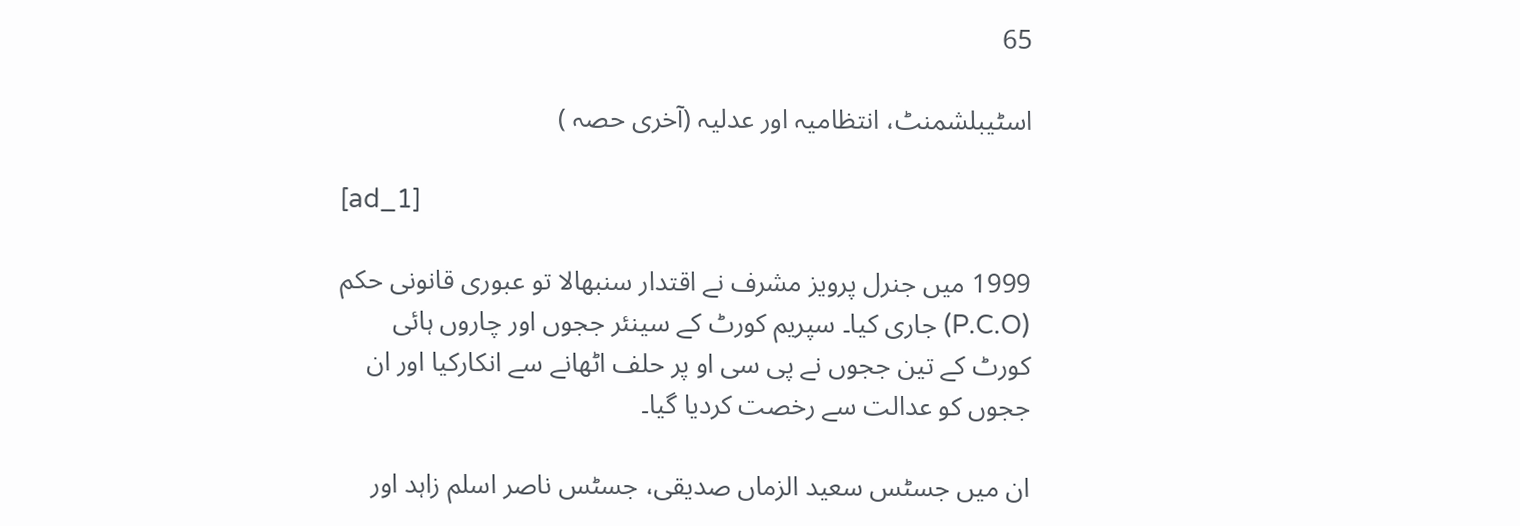65

اسٹیبلشمنٹ، انتظامیہ اور عدلیہ (آخری حصہ )

[ad_1]

1999 میں جنرل پرویز مشرف نے اقتدار سنبھالا تو عبوری قانونی حکم (P.C.O) جاری کیا۔ سپریم کورٹ کے سینئر ججوں اور چاروں ہائی کورٹ کے تین ججوں نے پی سی او پر حلف اٹھانے سے انکارکیا اور ان ججوں کو عدالت سے رخصت کردیا گیا۔

ان میں جسٹس سعید الزماں صدیقی، جسٹس ناصر اسلم زاہد اور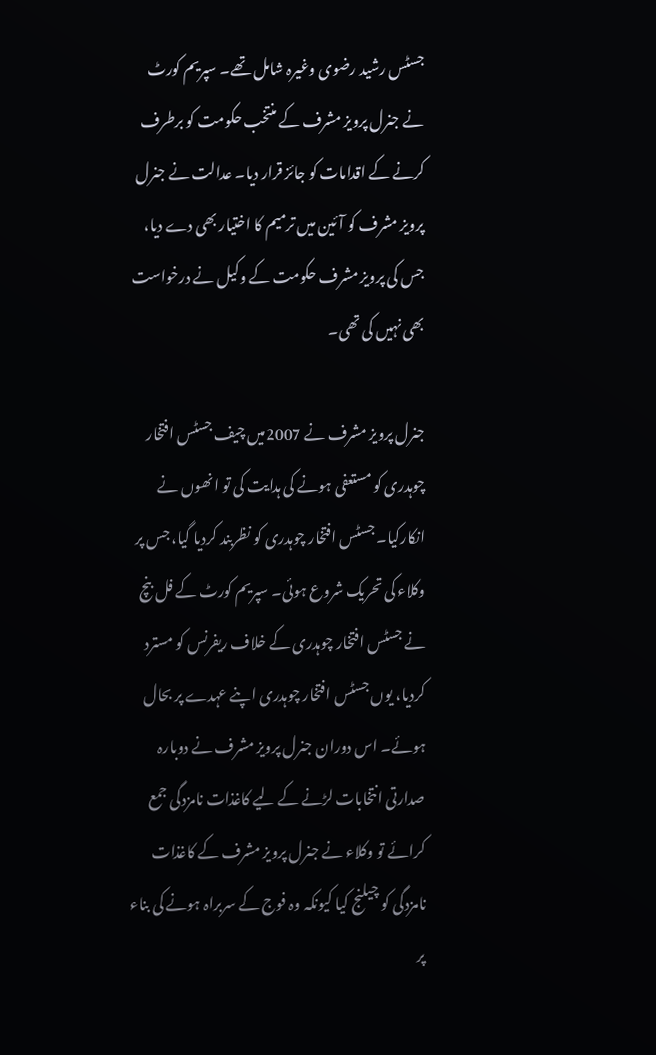جسٹس رشید رضوی وغیرہ شامل تھے۔ سپریم کورٹ نے جنرل پرویز مشرف کے منتخب حکومت کو برطرف کرنے کے اقدامات کو جائز قرار دیا۔ عدالت نے جنرل پرویز مشرف کو آئین میں ترمیم کا اختیار بھی دے دیا، جس کی پرویز مشرف حکومت کے وکیل نے درخواست بھی نہیں کی تھی۔

جنرل پرویز مشرف نے 2007میں چیف جسٹس افتخار چوہدری کو مستعفی ہونے کی ہدایت کی تو انھوں نے انکارکیا۔ جسٹس افتخار چوہدری کو نظربند کردیا گیا، جس پر وکلاء کی تحریک شروع ہوئی۔ سپریم کورٹ کے فل بنچ نے جسٹس افتخار چوہدری کے خلاف ریفرنس کو مسترد کردیا، یوں جسٹس افتخار چوہدری اپنے عہدے پر بحال ہوئے۔ اس دوران جنرل پرویز مشرف نے دوبارہ صدارتی انتخابات لڑنے کے لیے کاغذات نامزدگی جمع کرائے تو وکلاء نے جنرل پرویز مشرف کے کاغذات نامزدگی کو چیلنج کیا کیونکہ وہ فوج کے سربراہ ہونے کی بناء پر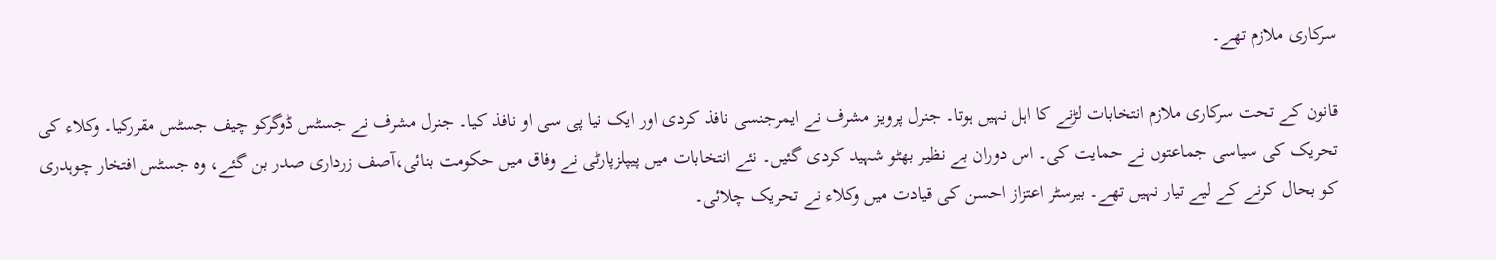سرکاری ملازم تھے۔

قانون کے تحت سرکاری ملازم انتخابات لڑنے کا اہل نہیں ہوتا۔ جنرل پرویز مشرف نے ایمرجنسی نافذ کردی اور ایک نیا پی سی او نافذ کیا۔ جنرل مشرف نے جسٹس ڈوگرکو چیف جسٹس مقررکیا۔ وکلاء کی تحریک کی سیاسی جماعتوں نے حمایت کی۔ اس دوران بے نظیر بھٹو شہید کردی گئیں۔ نئے انتخابات میں پیپلزپارٹی نے وفاق میں حکومت بنائی،آصف زرداری صدر بن گئے، وہ جسٹس افتخار چوہدری کو بحال کرنے کے لیے تیار نہیں تھے۔ بیرسٹر اعتزاز احسن کی قیادت میں وکلاء نے تحریک چلائی۔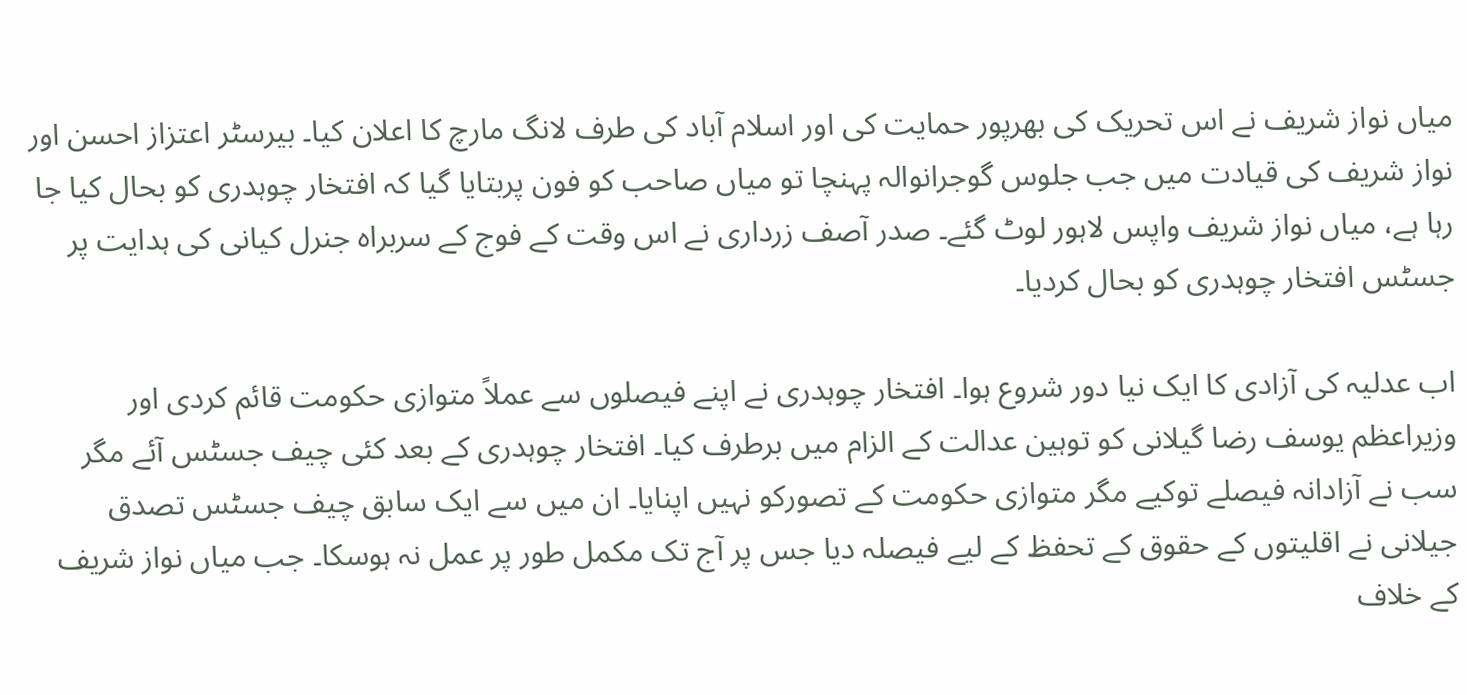میاں نواز شریف نے اس تحریک کی بھرپور حمایت کی اور اسلام آباد کی طرف لانگ مارچ کا اعلان کیا۔ بیرسٹر اعتزاز احسن اور نواز شریف کی قیادت میں جب جلوس گوجرانوالہ پہنچا تو میاں صاحب کو فون پربتایا گیا کہ افتخار چوہدری کو بحال کیا جا رہا ہے، میاں نواز شریف واپس لاہور لوٹ گئے۔ صدر آصف زرداری نے اس وقت کے فوج کے سربراہ جنرل کیانی کی ہدایت پر جسٹس افتخار چوہدری کو بحال کردیا۔

اب عدلیہ کی آزادی کا ایک نیا دور شروع ہوا۔ افتخار چوہدری نے اپنے فیصلوں سے عملاً متوازی حکومت قائم کردی اور وزیراعظم یوسف رضا گیلانی کو توہین عدالت کے الزام میں برطرف کیا۔ افتخار چوہدری کے بعد کئی چیف جسٹس آئے مگر سب نے آزادانہ فیصلے توکیے مگر متوازی حکومت کے تصورکو نہیں اپنایا۔ ان میں سے ایک سابق چیف جسٹس تصدق جیلانی نے اقلیتوں کے حقوق کے تحفظ کے لیے فیصلہ دیا جس پر آج تک مکمل طور پر عمل نہ ہوسکا۔ جب میاں نواز شریف کے خلاف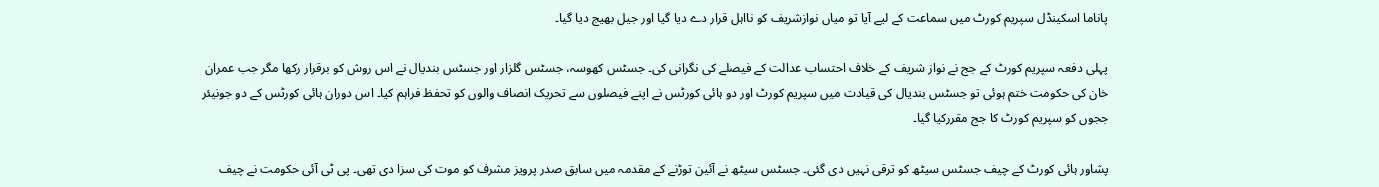پاناما اسکینڈل سپریم کورٹ میں سماعت کے لیے آیا تو میاں نوازشریف کو نااہل قرار دے دیا گیا اور جیل بھیج دیا گیا۔

پہلی دفعہ سپریم کورٹ کے جج نے نواز شریف کے خلاف احتساب عدالت کے فیصلے کی نگرانی کی۔ جسٹس کھوسہ، جسٹس گلزار اور جسٹس بندیال نے اس روش کو برقرار رکھا مگر جب عمران خان کی حکومت ختم ہوئی تو جسٹس بندیال کی قیادت میں سپریم کورٹ اور دو ہائی کورٹس نے اپنے فیصلوں سے تحریک انصاف والوں کو تحفظ فراہم کیا۔ اس دوران ہائی کورٹس کے دو جونیئر ججوں کو سپریم کورٹ کا جج مقررکیا گیا۔

پشاور ہائی کورٹ کے چیف جسٹس سیٹھ کو ترقی نہیں دی گئی۔ جسٹس سیٹھ نے آئین توڑنے کے مقدمہ میں سابق صدر پرویز مشرف کو موت کی سزا دی تھی۔ پی ٹی آئی حکومت نے چیف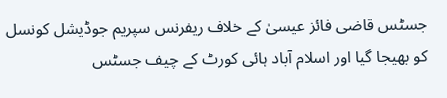جسٹس قاضی فائز عیسیٰ کے خلاف ریفرنس سپریم جوڈیشل کونسل کو بھیجا گیا اور اسلام آباد ہائی کورٹ کے چیف جسٹس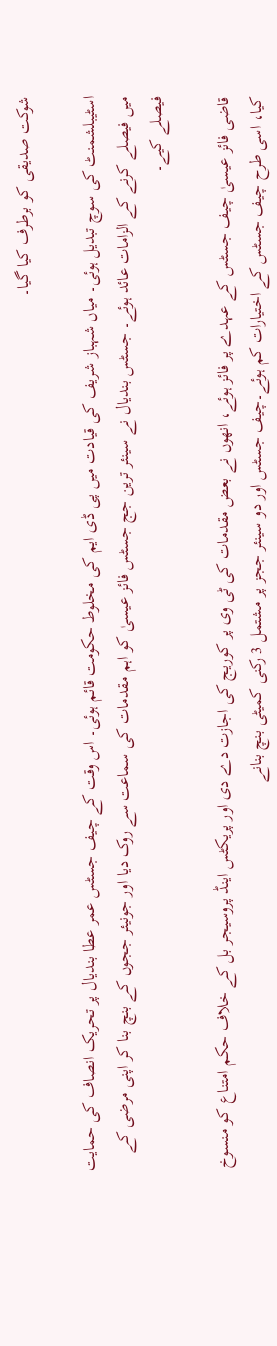شوکت صدیقی کو برطرف کیا گیا۔

اسٹیبلشمنٹ کی سوچ تبدیل ہوئی۔ میاں شہباز شریف کی قیادت میں پی ڈی ایم کی مخلوط حکومت قائم ہوئی۔ اس وقت کے چیف جسٹس عمر عطا بندیال پر تحریک انصاف کی حمایت میں فیصلے کرنے کے الزامات عائد ہوئے۔ جسٹس بندیال نے سینئر ترین جج جسٹس فائز عیسیٰ کو اہم مقدمات کی سماعت سے روک دیا اور جونیئر ججوں کے بنچ بنا کر اپنی مرضی کے فیصلے کیے۔

قاضی فائز عیسیٰ چیف جسٹس کے عہدے پر فائز ہوئے، انھوں نے بعض مقدمات کی ٹی وی پر کوریج کی اجازت دے دی اور پریکٹس اینڈ پروسیجر بل کے خلاف حکم امتناع کو منسوخ کیا، اسی طرح چیف جسٹس کے اختیارات کم ہوئے۔چیف جسٹس اور دو سینئر ججز پر مشتمل 3 رکنی کمیٹی بنچ بنانے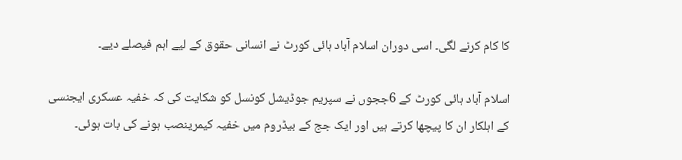کا کام کرنے لگی۔ اسی دوران اسلام آباد ہائی کورٹ نے انسانی حقوق کے لیے اہم فیصلے دیے۔

اسلام آباد ہائی کورٹ کے 6ججوں نے سپریم جوڈیشل کونسل کو شکایت کی کہ خفیہ عسکری ایجنسی کے اہلکار ان کا پیچھا کرتے ہیں اور ایک جج کے بیڈروم میں خفیہ کیمرینصب ہونے کی بات ہوئی۔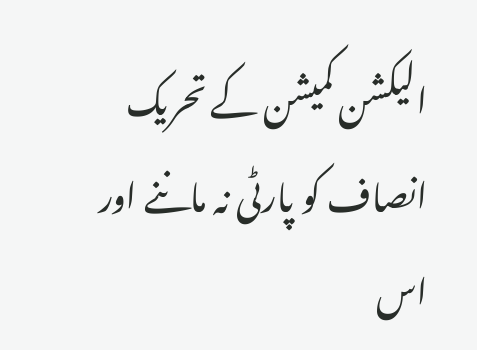الیکشن کمیشن کے تحریک انصاف کو پارٹی نہ ماننے اور اس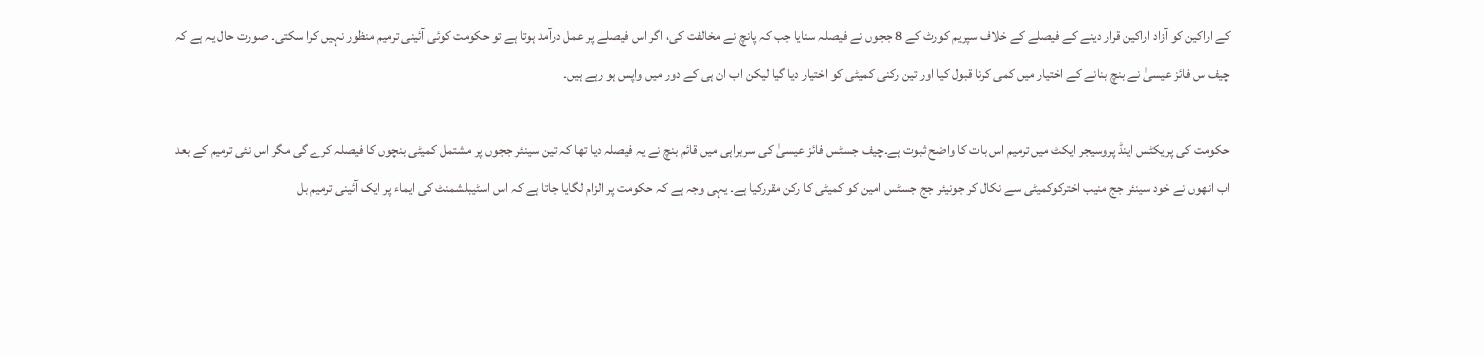کے اراکین کو آزاد اراکین قرار دینے کے فیصلے کے خلاف سپریم کورٹ کے 8 ججوں نے فیصلہ سنایا جب کہ پانچ نے مخالفت کی، اگر اس فیصلے پر عمل درآمد ہوتا ہے تو حکومت کوئی آئینی ترمیم منظور نہیں کرا سکتی۔ صورت حال یہ ہے کہ چیف س فائز عیسیٰ نے بنچ بنانے کے اختیار میں کمی کرنا قبول کیا اور تین رکنی کمیٹی کو اختیار دیا گیا لیکن اب ان ہی کے دور میں واپس ہو رہے ہیں۔

حکومت کی پریکٹس اینڈ پروسیجر ایکٹ میں ترمیم اس بات کا واضح ثبوت ہے۔چیف جسٹس فائز عیسیٰ کی سربراہی میں قائم بنچ نے یہ فیصلہ دیا تھا کہ تین سینئر ججوں پر مشتمل کمیٹی بنچوں کا فیصلہ کرے گی مگر اس نئی ترمیم کے بعد اب انھوں نے خود سینئر جج منیب اخترکوکمیٹی سے نکال کر جونیئر جج جسٹس امین کو کمیٹی کا رکن مقررکیا ہے۔ یہی وجہ ہے کہ حکومت پر الزام لگایا جاتا ہے کہ اس اسٹیبلشمنٹ کی ایماء پر ایک آئینی ترمیم بل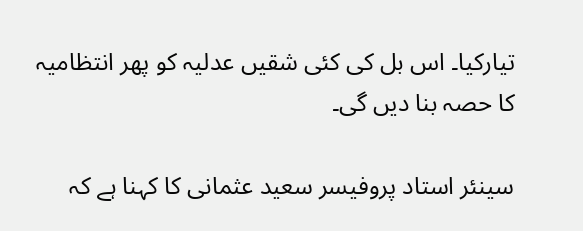تیارکیا۔ اس بل کی کئی شقیں عدلیہ کو پھر انتظامیہ کا حصہ بنا دیں گی۔

سینئر استاد پروفیسر سعید عثمانی کا کہنا ہے کہ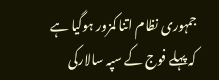جمہوری نظام اتنا کمزور ہوگیا ہے کہ پہلے فوج کے سپہ سالارکی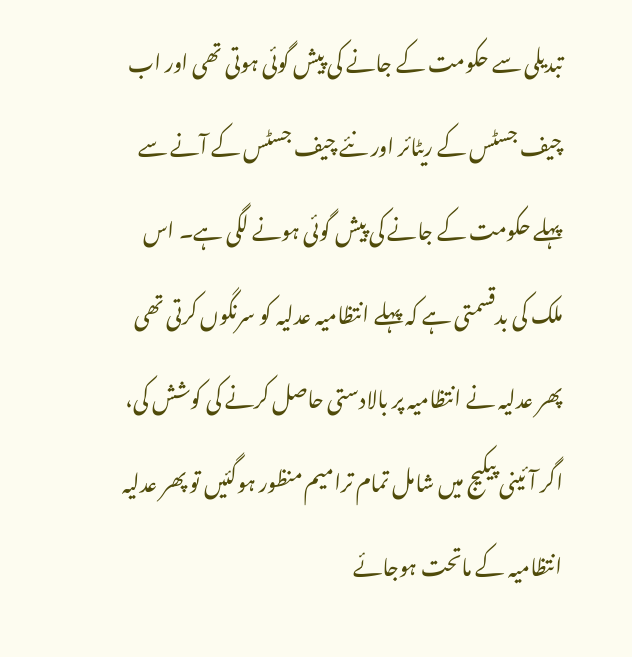تبدیلی سے حکومت کے جانے کی پیش گوئی ہوتی تھی اور اب چیف جسٹس کے ریٹائر اور نئے چیف جسٹس کے آنے سے پہلے حکومت کے جانے کی پیش گوئی ہونے لگی ہے۔ اس ملک کی بدقسمتی ہے کہ پہلے انتظامیہ عدلیہ کو سرنگوں کرتی تھی پھر عدلیہ نے انتظامیہ پر بالادستی حاصل کرنے کی کوشش کی، اگر آئینی پیکیج میں شامل تمام ترامیم منظور ہوگئیں تو پھر عدلیہ انتظامیہ کے ماتحت ہوجائے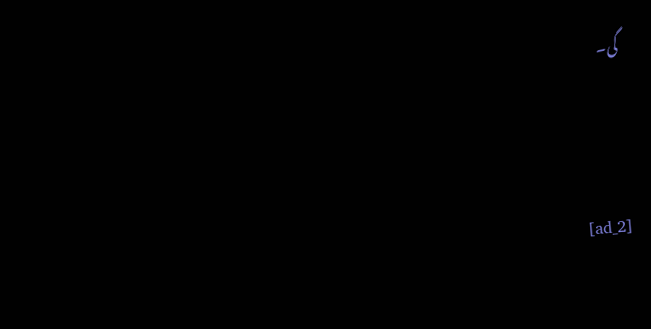گی۔



[ad_2]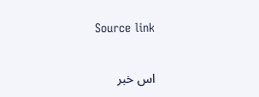Source link

اس خبر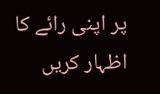پر اپنی رائے کا اظہار کریں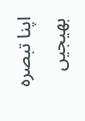اپنا تبصرہ بھیجیں